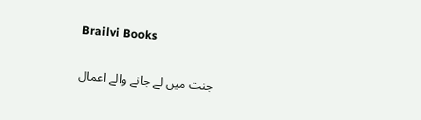Brailvi Books

جنت میں لے جانے والے اعمال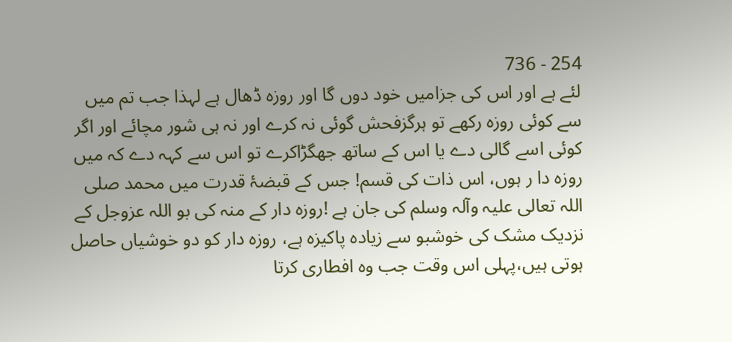254 - 736
لئے ہے اور اس کی جزامیں خود دوں گا اور روزہ ڈھال ہے لہذا جب تم میں سے کوئی روزہ رکھے تو ہرگزفحش گوئی نہ کرے اور نہ ہی شور مچائے اور اگر کوئی اسے گالی دے یا اس کے ساتھ جھگڑاکرے تو اس سے کہہ دے کہ میں روزہ دا ر ہوں، اس ذات کی قسم! جس کے قبضۂ قدرت میں محمد صلی اللہ تعالی علیہ وآلہ وسلم کی جان ہے !روزہ دار کے منہ کی بو اللہ عزوجل کے نزدیک مشک کی خوشبو سے زیادہ پاکیزہ ہے، روزہ دار کو دو خوشیاں حاصل ہوتی ہيں،پہلی اس وقت جب وہ افطاری کرتا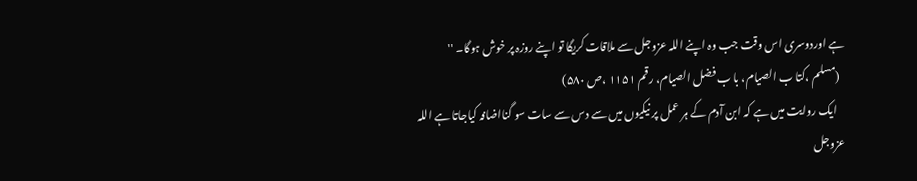ہے اوردوسری اس وقت جب وہ اپنے اللہ عزوجل سے ملاقات کریگا تو اپنے روزہ پر خوش ہوگا۔ ''
  (مسلم ،کتا ب الصیام، با ب فضل الصیام، رقم ۱۱۵۱ ،ص ۵۸۰)
    ایک روایت میں ہے کہ ابن آدم کے ہر عمل پر نیکیوں میں سے دس سے سات سو گنااضافہ کیاجاتا ہے اللہ عزوجل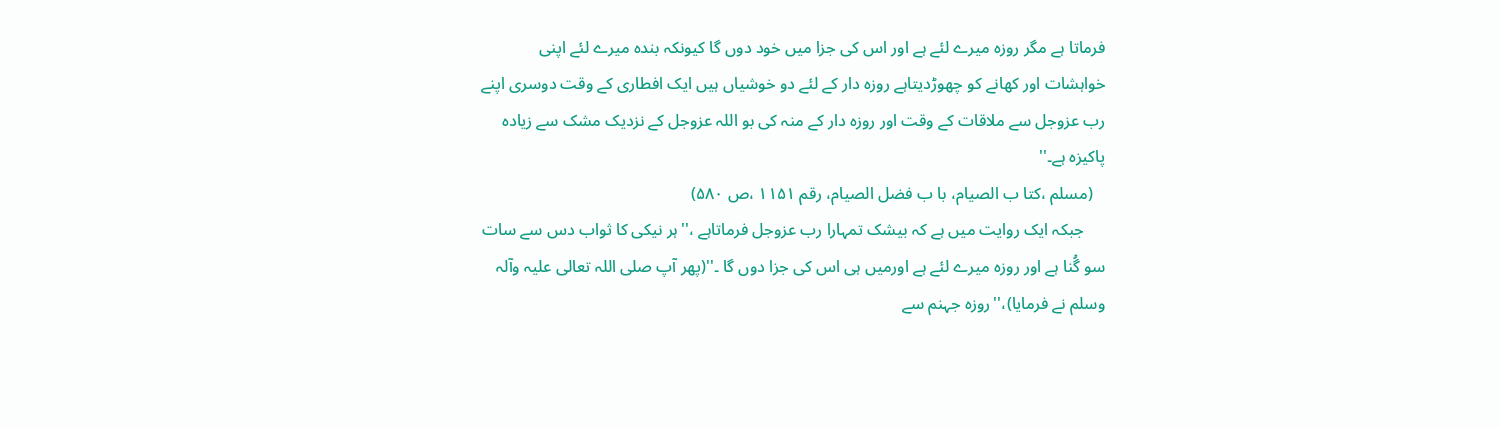فرماتا ہے مگر روزہ میرے لئے ہے اور اس کی جزا میں خود دوں گا کیونکہ بندہ میرے لئے اپنی خواہشات اور کھانے کو چھوڑدیتاہے روزہ دار کے لئے دو خوشیاں ہیں ایک افطاری کے وقت دوسری اپنے رب عزوجل سے ملاقات کے وقت اور روزہ دار کے منہ کی بو اللہ عزوجل کے نزدیک مشک سے زیادہ پاکیزہ ہے۔''
   (مسلم ،کتا ب الصیام، با ب فضل الصیام، رقم ۱۱۵۱ ،ص ۵۸۰)
     جبکہ ایک روایت میں ہے کہ بیشک تمہارا رب عزوجل فرماتاہے ،''ہر نیکی کا ثواب دس سے سات سو گُنا ہے اور روزہ میرے لئے ہے اورمیں ہی اس کی جزا دوں گا ۔''(پھر آپ صلی اللہ تعالی علیہ وآلہ وسلم نے فرمایا)،''روزہ جہنم سے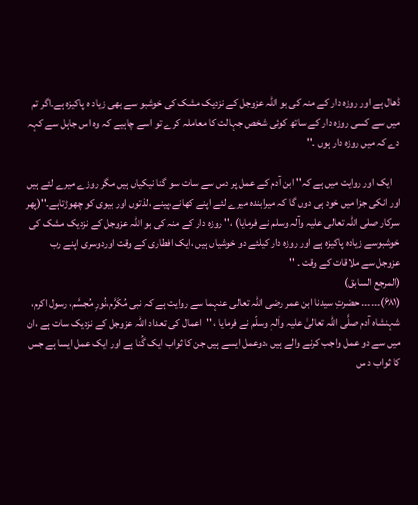ڈھال ہے اور روزہ دار کے منہ کی بو اللہ عزوجل کے نزدیک مشک کی خوشبو سے بھی زیاد ہ پاکیزہ ہے۔اگر تم میں سے کسی روزہ دار کے ساتھ کوئی شخص جہالت کا معاملہ کرے تو اسے چاہیے کہ وہ اس جاہل سے کہہ دے کہ میں روزہ دار ہوں ۔''

    ایک اور روایت میں ہے کہ'' ابن آدم کے عمل پر دس سے سات سو گنا نیکیاں ہیں مگر روزے میرے لئے ہیں اور انکی جزا میں خود ہی دوں گا کہ میرابندہ میرے لئے اپنے کھانے،پینے ،لذتوں اور بیوی کو چھوڑتاہے۔''(پھر سرکار صلی اللہ تعالی علیہ وآلہ وسلم نے فرمایا) ،'' روزہ دار کے منہ کی بو اللہ عزوجل کے نزدیک مشک کی خوشبوسے زیادہ پاکیزہ ہے اور روزہ دار کیلئے دو خوشیاں ہیں ،ایک افطاری کے وقت اوردوسری اپنے رب عزوجل سے ملاقات کے وقت ۔ ''
(المرجع السابق)
(۶۸۱)۔۔۔۔۔۔ حضرتِ سیدنا ابن عمر رضی اللہ تعالی عنہما سے روایت ہے کہ نبی مُکَرَّم،نُورِ مُجسَّم، رسول اکرم، شہنشاہ آدم صلَّی اللہ تعالیٰ علیہ واٰلہٖ وسلّم نے فرمایا ، ''اعمال کی تعداد اللہ عزوجل کے نزدیک سات ہے ،ان میں سے دو عمل واجب کرنے والے ہیں ،دوعمل ایسے ہیں جن کا ثواب ایک گُنا ہے اور ایک عمل ایسا ہے جس کا ثواب د س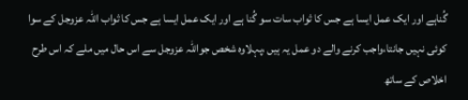گُناہے اور ایک عمل ایسا ہے جس کا ثواب سات سو گُنا ہے اور ایک عمل ایسا ہے جس کا ثواب اللہ عزوجل کے سوا کوئی نہیں جانتا،واجب کرنے والے دو عمل یہ ہیں ،پہلاوہ شخص جواللہ عزوجل سے اس حال میں ملے کہ اس طرح اخلاص کے ساتھ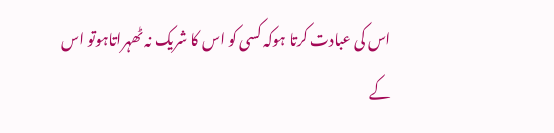اس کی عبادت کرتا ہوکہ کسی کو اس کا شریک نہ ٹھہراتاہوتو اس کے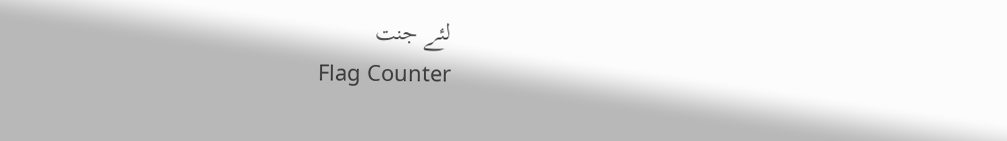لئے جنت
Flag Counter